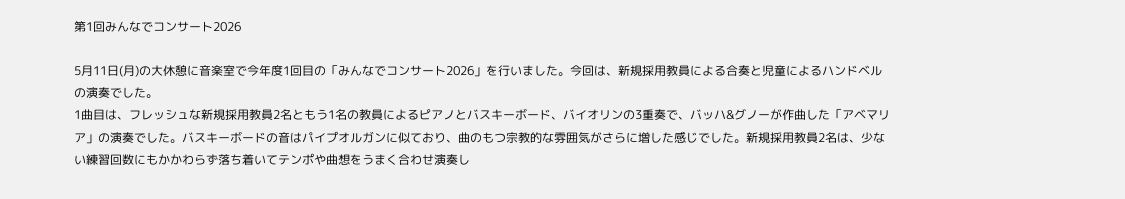第1回みんなでコンサート2026

5月11日(月)の大休憩に音楽室で今年度1回目の「みんなでコンサート2026」を行いました。今回は、新規採用教員による合奏と児童によるハンドベルの演奏でした。
1曲目は、フレッシュな新規採用教員2名ともう1名の教員によるピアノとバスキーボード、バイオリンの3重奏で、バッハ&グノーが作曲した「アベマリア」の演奏でした。バスキーボードの音はパイプオルガンに似ており、曲のもつ宗教的な雰囲気がさらに増した感じでした。新規採用教員2名は、少ない練習回数にもかかわらず落ち着いてテンポや曲想をうまく合わせ演奏し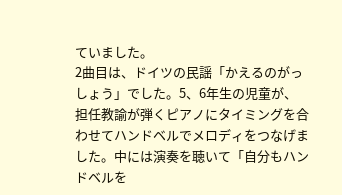ていました。
2曲目は、ドイツの民謡「かえるのがっしょう」でした。5、6年生の児童が、担任教諭が弾くピアノにタイミングを合わせてハンドベルでメロディをつなげました。中には演奏を聴いて「自分もハンドベルを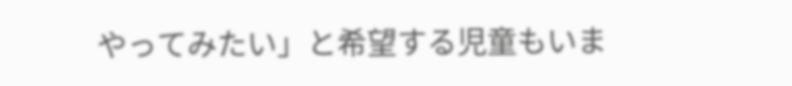やってみたい」と希望する児童もいま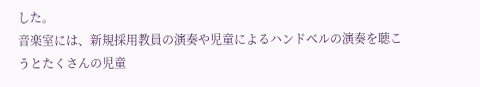した。
音楽室には、新規採用教員の演奏や児童によるハンドベルの演奏を聴こうとたくさんの児童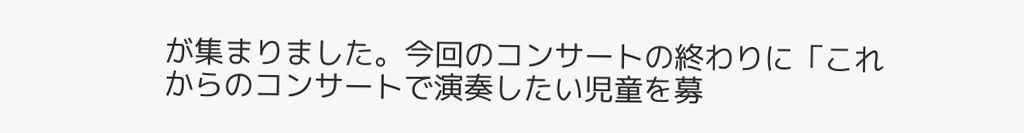が集まりました。今回のコンサートの終わりに「これからのコンサートで演奏したい児童を募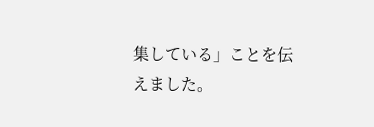集している」ことを伝えました。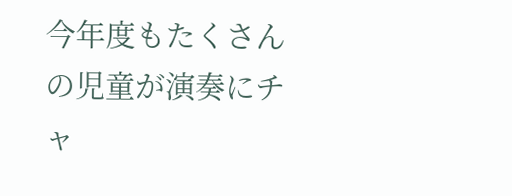今年度もたくさんの児童が演奏にチャ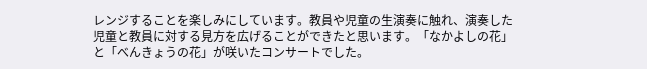レンジすることを楽しみにしています。教員や児童の生演奏に触れ、演奏した児童と教員に対する見方を広げることができたと思います。「なかよしの花」と「べんきょうの花」が咲いたコンサートでした。